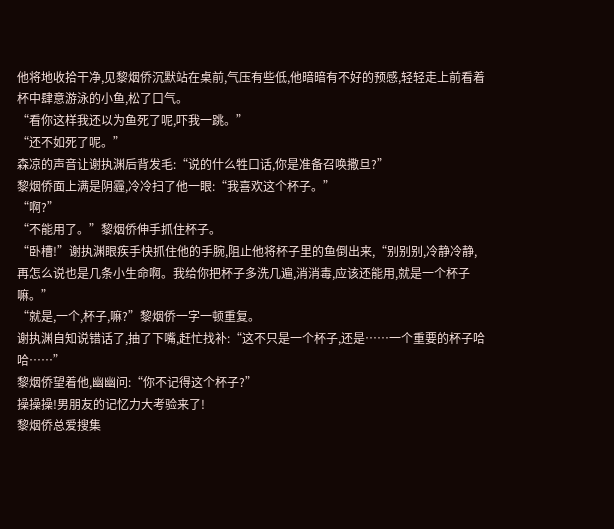他将地收拾干净,见黎烟侨沉默站在桌前,气压有些低,他暗暗有不好的预感,轻轻走上前看着杯中肆意游泳的小鱼,松了口气。
“看你这样我还以为鱼死了呢,吓我一跳。”
“还不如死了呢。”
森凉的声音让谢执渊后背发毛:“说的什么牲口话,你是准备召唤撒旦?”
黎烟侨面上满是阴霾,冷冷扫了他一眼:“我喜欢这个杯子。”
“啊?”
“不能用了。”黎烟侨伸手抓住杯子。
“卧槽!”谢执渊眼疾手快抓住他的手腕,阻止他将杯子里的鱼倒出来,“别别别,冷静冷静,再怎么说也是几条小生命啊。我给你把杯子多洗几遍,消消毒,应该还能用,就是一个杯子嘛。”
“就是,一个,杯子,嘛?”黎烟侨一字一顿重复。
谢执渊自知说错话了,抽了下嘴,赶忙找补:“这不只是一个杯子,还是……一个重要的杯子哈哈……”
黎烟侨望着他,幽幽问:“你不记得这个杯子?”
操操操!男朋友的记忆力大考验来了!
黎烟侨总爱搜集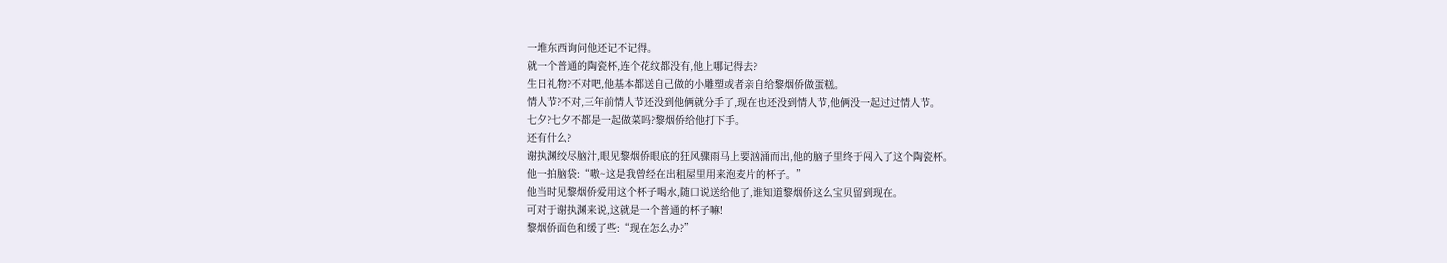一堆东西询问他还记不记得。
就一个普通的陶瓷杯,连个花纹都没有,他上哪记得去?
生日礼物?不对吧,他基本都送自己做的小雕塑或者亲自给黎烟侨做蛋糕。
情人节?不对,三年前情人节还没到他俩就分手了,现在也还没到情人节,他俩没一起过过情人节。
七夕?七夕不都是一起做菜吗?黎烟侨给他打下手。
还有什么?
谢执渊绞尽脑汁,眼见黎烟侨眼底的狂风骤雨马上要汹涌而出,他的脑子里终于闯入了这个陶瓷杯。
他一拍脑袋:“嗷~这是我曾经在出租屋里用来泡麦片的杯子。”
他当时见黎烟侨爱用这个杯子喝水,随口说送给他了,谁知道黎烟侨这么宝贝留到现在。
可对于谢执渊来说,这就是一个普通的杯子嘛!
黎烟侨面色和缓了些:“现在怎么办?”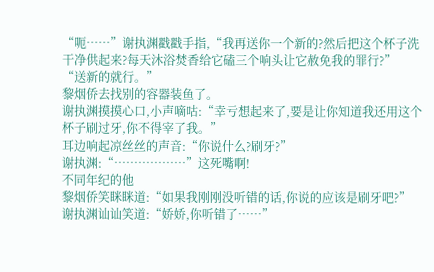“呃……”谢执渊戳戳手指,“我再送你一个新的?然后把这个杯子洗干净供起来?每天沐浴焚香给它磕三个响头让它赦免我的罪行?”
“送新的就行。”
黎烟侨去找别的容器装鱼了。
谢执渊摸摸心口,小声嘀咕:“幸亏想起来了,要是让你知道我还用这个杯子刷过牙,你不得宰了我。”
耳边响起凉丝丝的声音:“你说什么?刷牙?”
谢执渊:“………………”这死嘴啊!
不同年纪的他
黎烟侨笑眯眯道:“如果我刚刚没听错的话,你说的应该是刷牙吧?”
谢执渊讪讪笑道:“娇娇,你听错了……”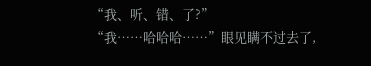“我、听、错、了?”
“我……哈哈哈……”眼见瞒不过去了,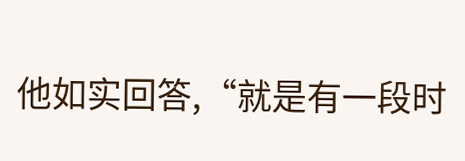他如实回答,“就是有一段时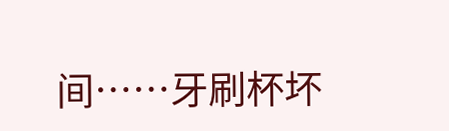间……牙刷杯坏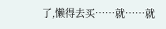了,懒得去买……就……就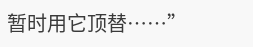暂时用它顶替……”